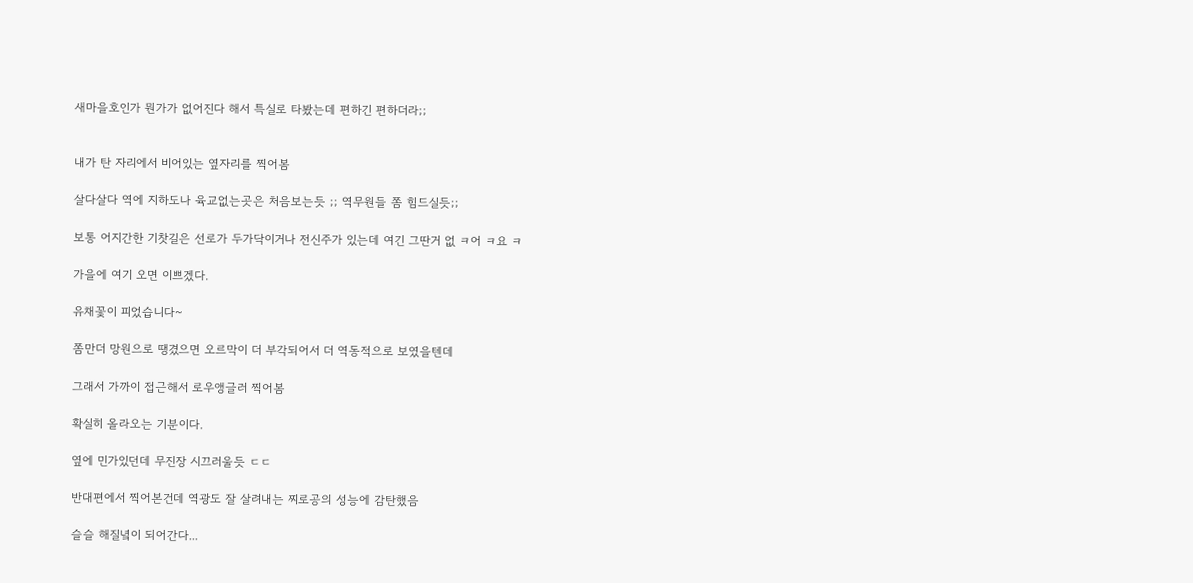새마을호인가 뭔가가 없어진다 해서 특실로 타봤는데 편하긴 편하더라;;


내가 탄 자리에서 비어있는 옆자리를 찍어봄

살다살다 역에 지하도나 육교없는곳은 처음보는듯 ;; 역무원들 쫌 힘드실듯;;

보통 어지간한 기찻길은 선로가 두가닥이거나 전신주가 있는데 여긴 그딴거 없 ㅋ어 ㅋ요 ㅋ

가을에 여기 오면 이쁘겠다.

유채꽃이 피었습니다~

쫌만더 망원으로 땡겼으면 오르막이 더 부각되어서 더 역동적으로 보였을텐데

그래서 가까이 접근해서 로우앵글러 찍어봄

확실히 올라오는 기분이다.

옆에 민가있던데 무진장 시끄러울듯 ㄷㄷ

반대편에서 찍어본건데 역광도 잘 살려내는 찌로공의 성능에 감탄했음

슬슬 해질녘이 되어간다...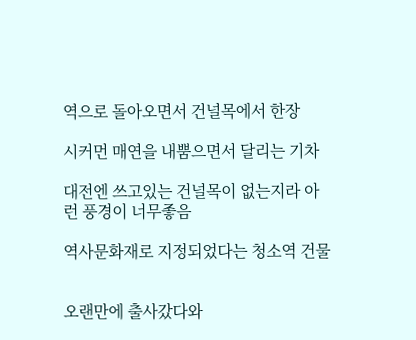역으로 돌아오면서 건널목에서 한장

시커먼 매연을 내뿜으면서 달리는 기차

대전엔 쓰고있는 건널목이 없는지라 아런 풍경이 너무좋음

역사문화재로 지정되었다는 청소역 건물


오랜만에 출사갔다와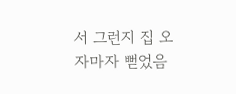서 그런지 집 오자마자 뻗었음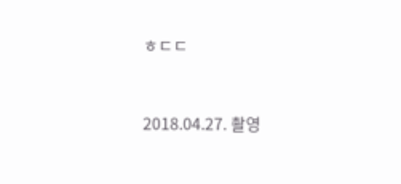ㅎㄷㄷ


2018.04.27. 촬영